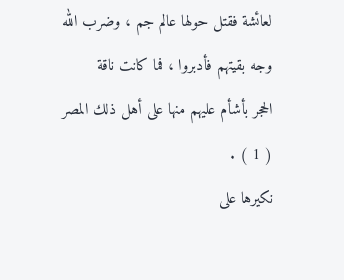لعائشة فقتل حولها عالم جم ، وضرب الله وجه بقيتهم فأدبروا ، فما كانت ناقة
الحجر بأشأم عليهم منها على أهل ذلك المصر ( 1 ) .
نكيرها على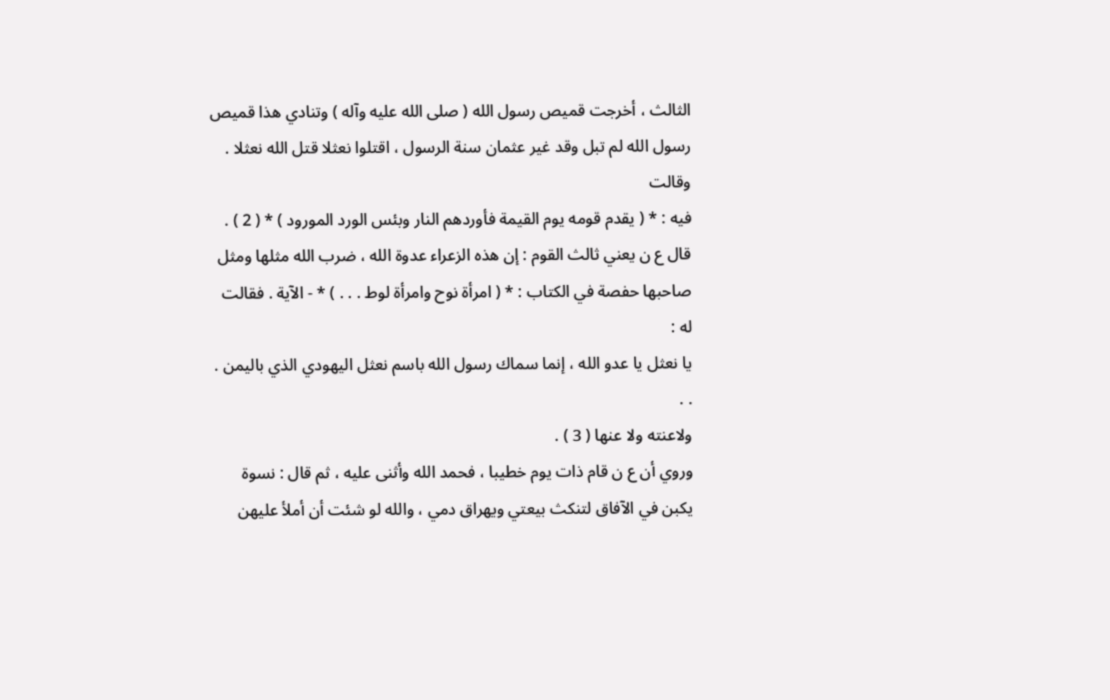الثالث ، أخرجت قميص رسول الله ( صلى الله عليه وآله ) وتنادي هذا قميص
رسول الله لم تبل وقد غير عثمان سنة الرسول ، اقتلوا نعثلا قتل الله نعثلا . وقالت
فيه : * ( يقدم قومه يوم القيمة فأوردهم النار وبئس الورد المورود ) * ( 2 ) .
قال ع ن يعني ثالث القوم : إن هذه الزعراء عدوة الله ، ضرب الله مثلها ومثل
صاحبها حفصة في الكتاب : * ( امرأة نوح وامرأة لوط . . . ) * - الآية . فقالت له :
يا نعثل يا عدو الله ، إنما سماك رسول الله باسم نعثل اليهودي الذي باليمن . . .
ولاعنته ولا عنها ( 3 ) .
وروي أن ع ن قام ذات يوم خطيبا ، فحمد الله وأثنى عليه ، ثم قال : نسوة
يكبن في الآفاق لتنكث بيعتي ويهراق دمي ، والله لو شئت أن أملأ عليهن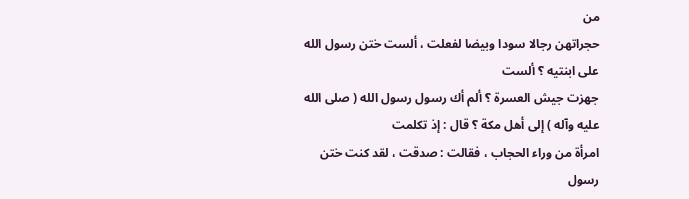من
حجراتهن رجالا سودا وبيضا لفعلت ، ألست ختن رسول الله على ابنتيه ؟ ألست
جهزت جيش العسرة ؟ ألم أك رسول رسول الله ( صلى الله عليه وآله ) إلى أهل مكة ؟ قال : إذ تكلمت
امرأة من وراء الحجاب ، فقالت : صدقت ، لقد كنت ختن رسول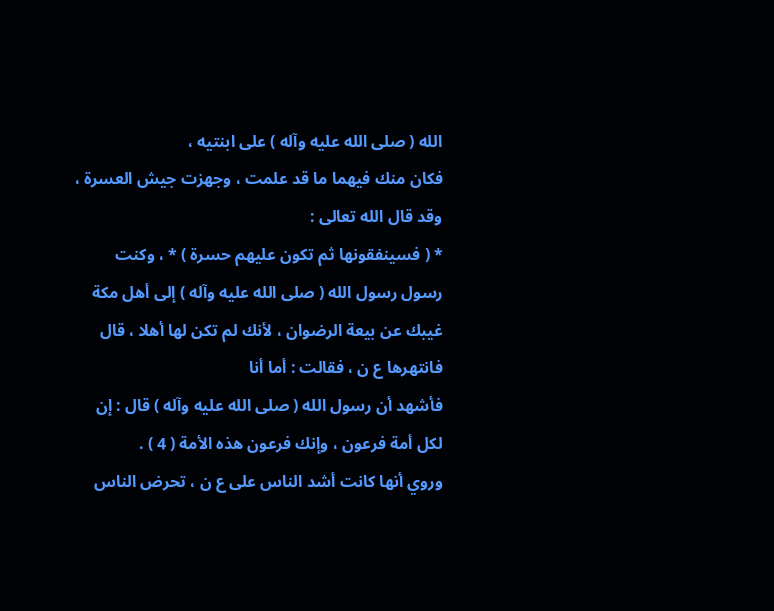الله ( صلى الله عليه وآله ) على ابنتيه ،
فكان منك فيهما ما قد علمت ، وجهزت جيش العسرة ، وقد قال الله تعالى :
* ( فسينفقونها ثم تكون عليهم حسرة ) * ، وكنت رسول رسول الله ( صلى الله عليه وآله ) إلى أهل مكة
غيبك عن بيعة الرضوان ، لأنك لم تكن لها أهلا ، قال فانتهرها ع ن ، فقالت : أما أنا
فأشهد أن رسول الله ( صلى الله عليه وآله ) قال : إن لكل أمة فرعون ، وإنك فرعون هذه الأمة ( 4 ) .
وروي أنها كانت أشد الناس على ع ن ، تحرض الناس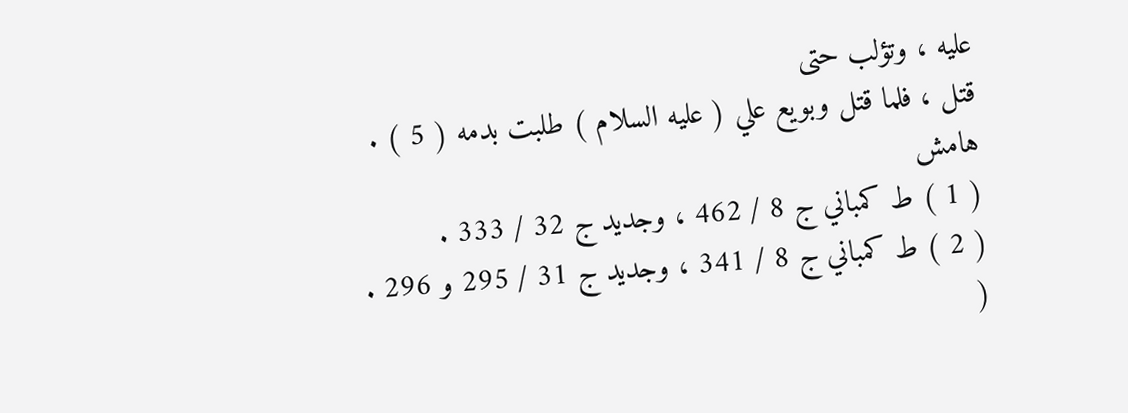عليه ، وتؤلب حتى
قتل ، فلما قتل وبويع علي ( عليه السلام ) طلبت بدمه ( 5 ) .
هامش
( 1 ) ط كمباني ج 8 / 462 ، وجديد ج 32 / 333 .
( 2 ) ط كمباني ج 8 / 341 ، وجديد ج 31 / 295 و 296 .
(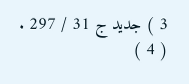3 ) جديد ج 31 / 297 .
( 4 )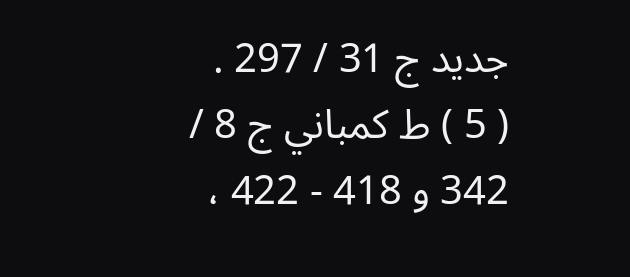جديد ج 31 / 297 .
( 5 ) ط كمباني ج 8 / 342 و 418 - 422 ،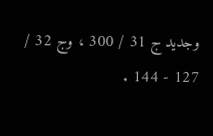وجديد ج 31 / 300 ، وج 32 / 127 - 144 .